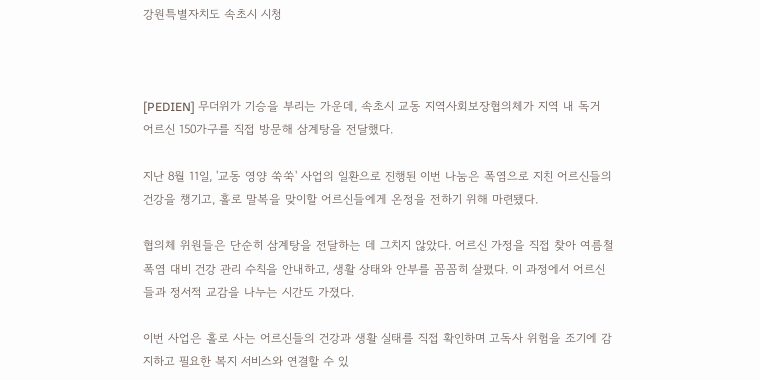강원특별자치도 속초시 시청



[PEDIEN] 무더위가 기승을 부리는 가운데, 속초시 교동 지역사회보장협의체가 지역 내 독거 어르신 150가구를 직접 방문해 삼계탕을 전달했다.

지난 8월 11일, '교동 영양 쑥쑥' 사업의 일환으로 진행된 이번 나눔은 폭염으로 지친 어르신들의 건강을 챙기고, 홀로 말복을 맞이할 어르신들에게 온정을 전하기 위해 마련됐다.

협의체 위원들은 단순히 삼계탕을 전달하는 데 그치지 않았다. 어르신 가정을 직접 찾아 여름철 폭염 대비 건강 관리 수칙을 안내하고, 생활 상태와 안부를 꼼꼼히 살폈다. 이 과정에서 어르신들과 정서적 교감을 나누는 시간도 가졌다.

이번 사업은 홀로 사는 어르신들의 건강과 생활 실태를 직접 확인하며 고독사 위험을 조기에 감지하고 필요한 복지 서비스와 연결할 수 있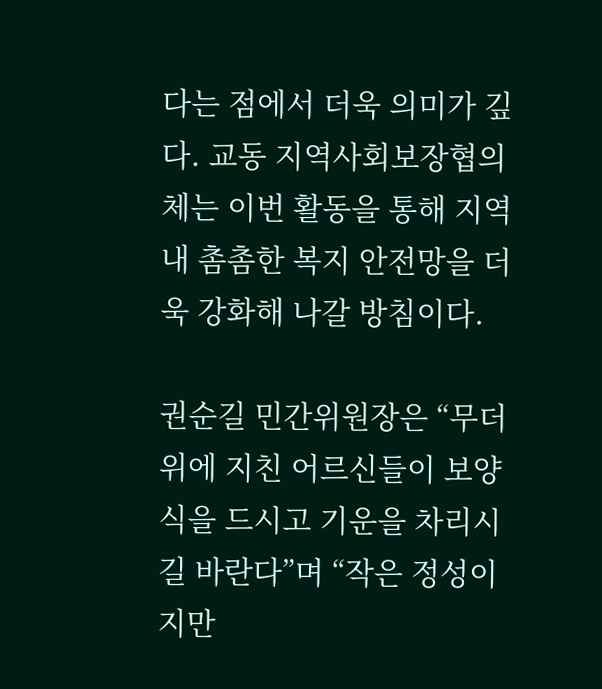다는 점에서 더욱 의미가 깊다. 교동 지역사회보장협의체는 이번 활동을 통해 지역 내 촘촘한 복지 안전망을 더욱 강화해 나갈 방침이다.

권순길 민간위원장은 “무더위에 지친 어르신들이 보양식을 드시고 기운을 차리시길 바란다”며 “작은 정성이지만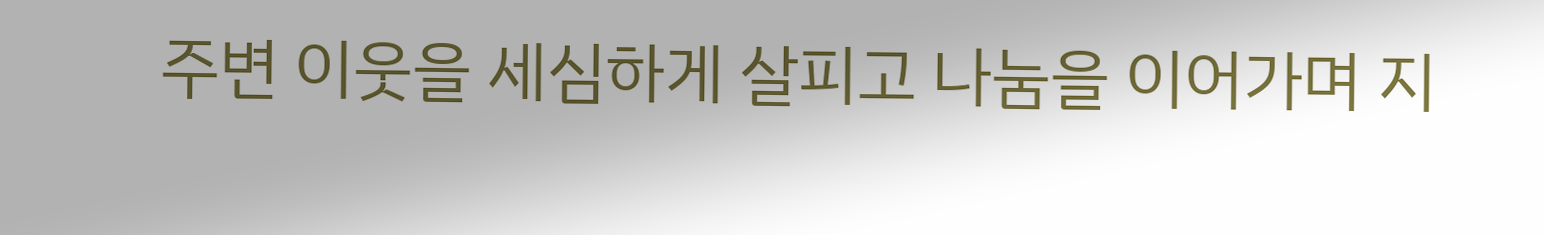주변 이웃을 세심하게 살피고 나눔을 이어가며 지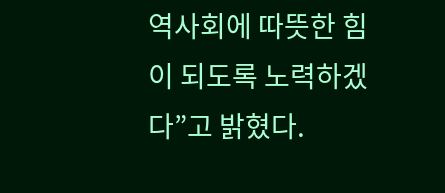역사회에 따뜻한 힘이 되도록 노력하겠다”고 밝혔다.